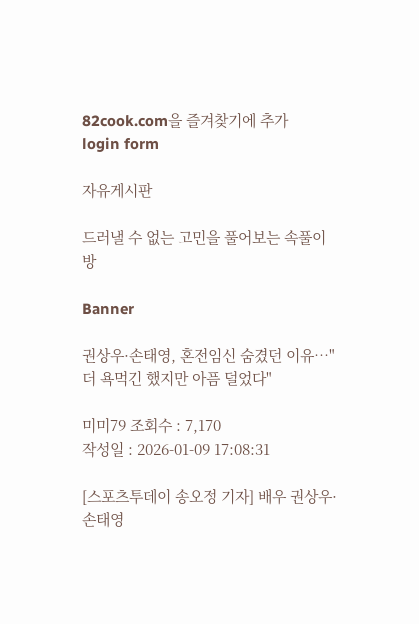82cook.com을 즐겨찾기에 추가
login form

자유게시판

드러낼 수 없는 고민을 풀어보는 속풀이방

Banner

권상우·손태영, 혼전임신 숨겼던 이유…"더 욕먹긴 했지만 아픔 덜었다"

미미79 조회수 : 7,170
작성일 : 2026-01-09 17:08:31

[스포츠투데이 송오정 기자] 배우 권상우·손태영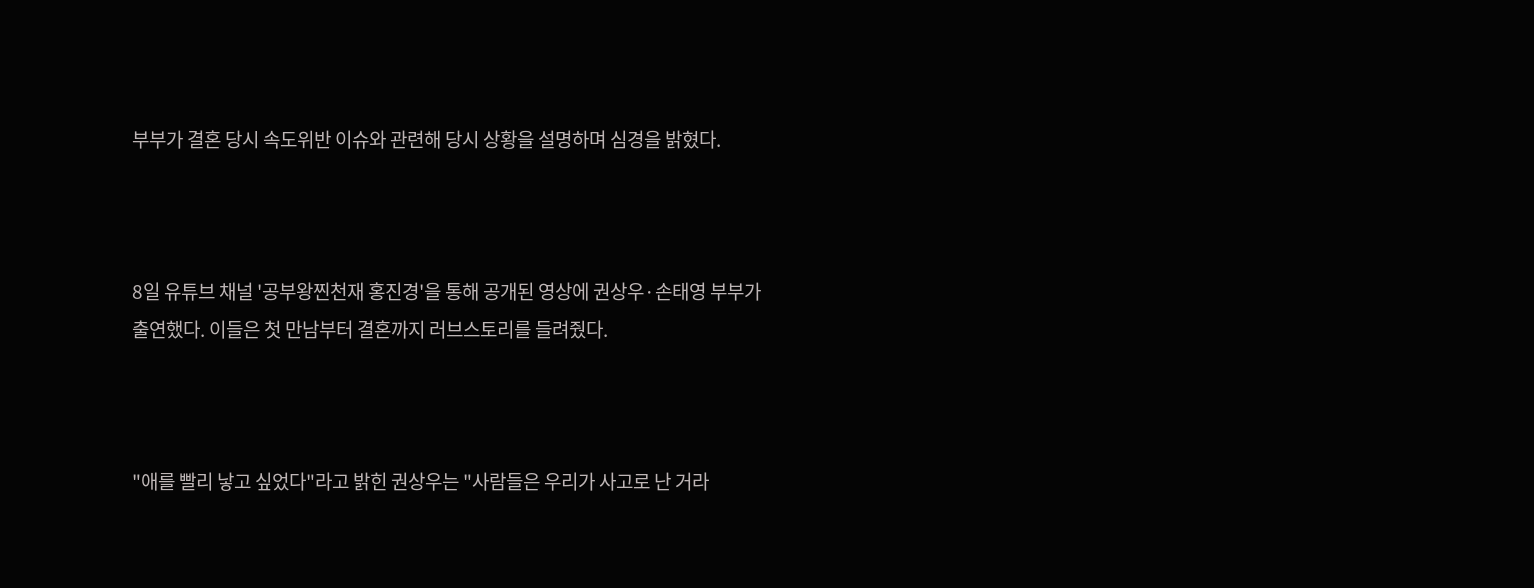부부가 결혼 당시 속도위반 이슈와 관련해 당시 상황을 설명하며 심경을 밝혔다.



8일 유튜브 채널 '공부왕찐천재 홍진경'을 통해 공개된 영상에 권상우·손태영 부부가 출연했다. 이들은 첫 만남부터 결혼까지 러브스토리를 들려줬다.



"애를 빨리 낳고 싶었다"라고 밝힌 권상우는 "사람들은 우리가 사고로 난 거라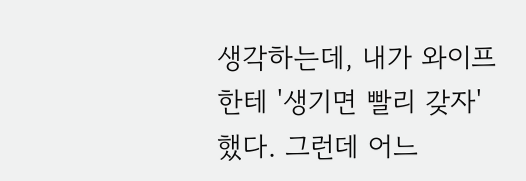생각하는데, 내가 와이프한테 '생기면 빨리 갖자' 했다. 그런데 어느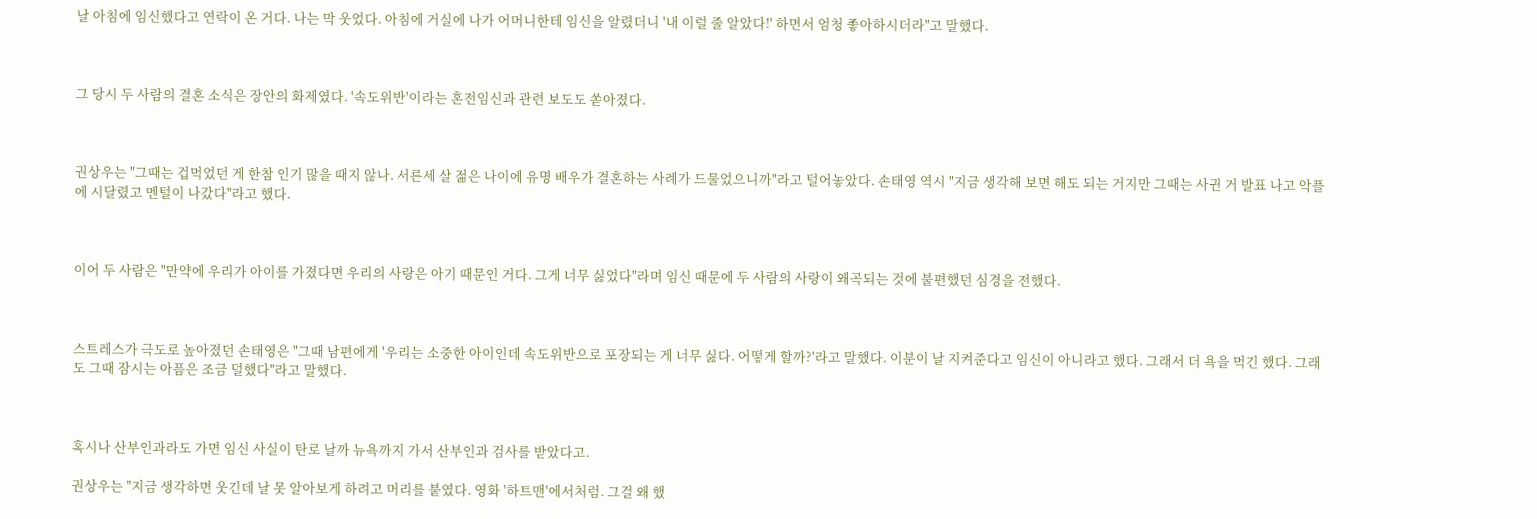날 아침에 임신했다고 연락이 온 거다. 나는 막 웃었다. 아침에 거실에 나가 어머니한테 임신을 알렸더니 '내 이럴 줄 알았다!' 하면서 엄청 좋아하시더라"고 말했다.



그 당시 두 사람의 결혼 소식은 장안의 화제였다. '속도위반'이라는 혼전임신과 관련 보도도 쏟아졌다.



권상우는 "그때는 겁먹었던 게 한참 인기 많을 때지 않나. 서른세 살 젊은 나이에 유명 배우가 결혼하는 사례가 드물었으니까"라고 털어놓았다. 손태영 역시 "지금 생각해 보면 해도 되는 거지만 그때는 사귄 거 발표 나고 악플에 시달렸고 멘털이 나갔다"라고 했다.



이어 두 사람은 "만약에 우리가 아이를 가졌다면 우리의 사랑은 아기 때문인 거다. 그게 너무 싫었다"라며 임신 때문에 두 사람의 사랑이 왜곡되는 것에 불편했던 심경을 전했다.



스트레스가 극도로 높아졌던 손태영은 "그때 남편에게 '우리는 소중한 아이인데 속도위반으로 포장되는 게 너무 싫다. 어떻게 할까?'라고 말했다. 이분이 날 지켜준다고 임신이 아니라고 했다. 그래서 더 욕을 먹긴 했다. 그래도 그때 잠시는 아픔은 조금 덜했다"라고 말했다.



혹시나 산부인과라도 가면 임신 사실이 탄로 날까 뉴욕까지 가서 산부인과 검사를 받았다고.

권상우는 "지금 생각하면 웃긴데 날 못 알아보게 하려고 머리를 붙였다. 영화 '하트맨'에서처럼. 그걸 왜 했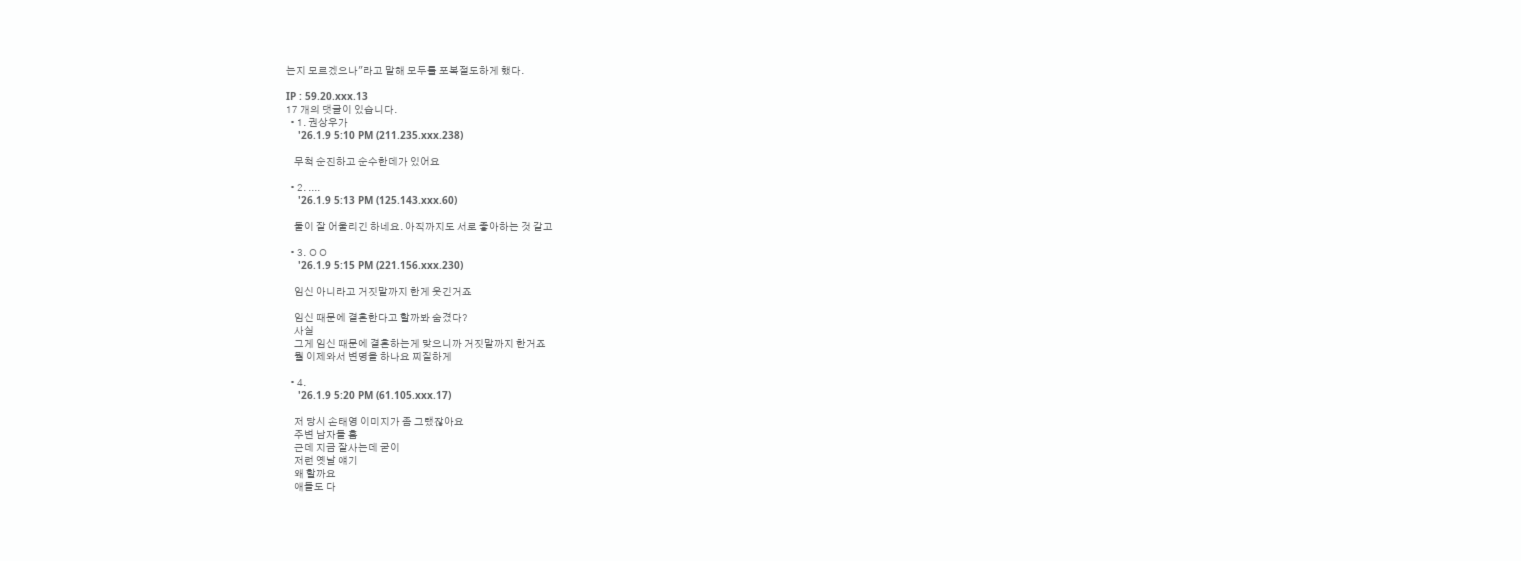는지 모르겠으나"라고 말해 모두를 포복절도하게 했다.

IP : 59.20.xxx.13
17 개의 댓글이 있습니다.
  • 1. 권상우가
    '26.1.9 5:10 PM (211.235.xxx.238)

    무척 순진하고 순수한데가 있어요

  • 2. ....
    '26.1.9 5:13 PM (125.143.xxx.60)

    둘이 잘 어울리긴 하네요. 아직까지도 서로 좋아하는 것 같고

  • 3. ㅇㅇ
    '26.1.9 5:15 PM (221.156.xxx.230)

    임신 아니라고 거짓말까지 한게 웃긴거죠

    임신 때문에 결혼한다고 할까봐 숨겼다?
    사실
    그게 임신 때문에 결혼하는게 맞으니까 거짓말까지 한거죠
    뭘 이제와서 변명을 하나요 찌질하게

  • 4.
    '26.1.9 5:20 PM (61.105.xxx.17)

    저 당시 손태영 이미지가 좀 그랬잖아요
    주변 남자들 흠
    근데 지금 잘사는데 굳이
    저런 옛날 얘기
    왜 할까요
    애들도 다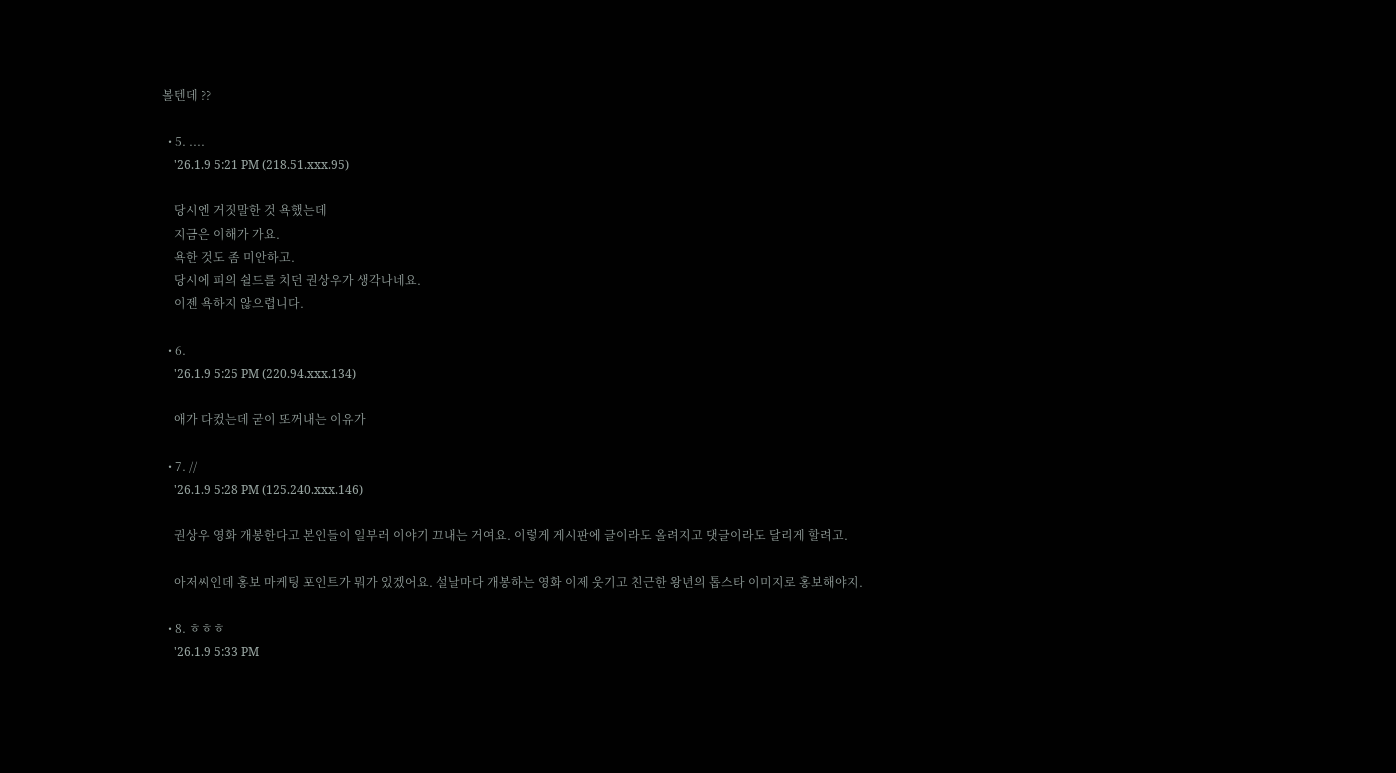볼텐데 ??

  • 5. ....
    '26.1.9 5:21 PM (218.51.xxx.95)

    당시엔 거짓말한 것 욕했는데
    지금은 이해가 가요.
    욕한 것도 좀 미안하고.
    당시에 피의 쉴드를 치던 권상우가 생각나네요.
    이젠 욕하지 않으렵니다.

  • 6.
    '26.1.9 5:25 PM (220.94.xxx.134)

    애가 다컸는데 굳이 또꺼내는 이유가

  • 7. //
    '26.1.9 5:28 PM (125.240.xxx.146)

    권상우 영화 개봉한다고 본인들이 일부러 이야기 끄내는 거여요. 이렇게 게시판에 글이라도 올려지고 댓글이라도 달리게 할려고.

    아저씨인데 홍보 마케팅 포인트가 뭐가 있겠어요. 설날마다 개봉하는 영화 이제 웃기고 친근한 왕년의 톱스타 이미지로 홍보해야지.

  • 8. ㅎㅎㅎ
    '26.1.9 5:33 PM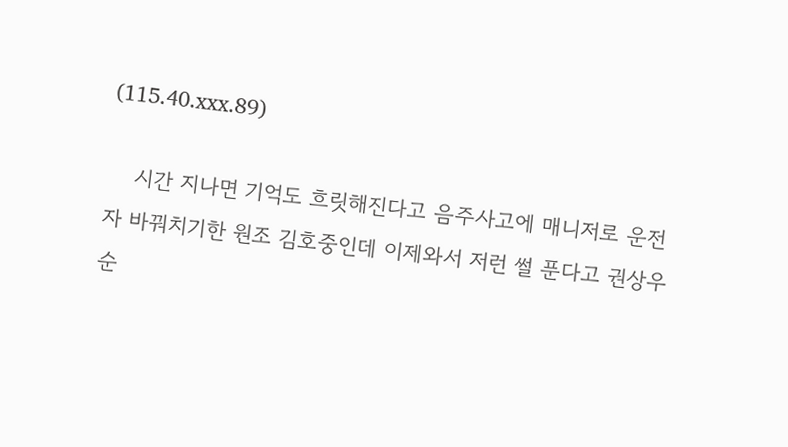(115.40.xxx.89)

    시간 지나면 기억도 흐릿해진다고 음주사고에 매니저로 운전자 바꿔치기한 원조 김호중인데 이제와서 저런 썰 푼다고 권상우 순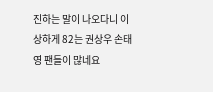진하는 말이 나오다니 이상하게 82는 권상우 손태영 팬들이 많네요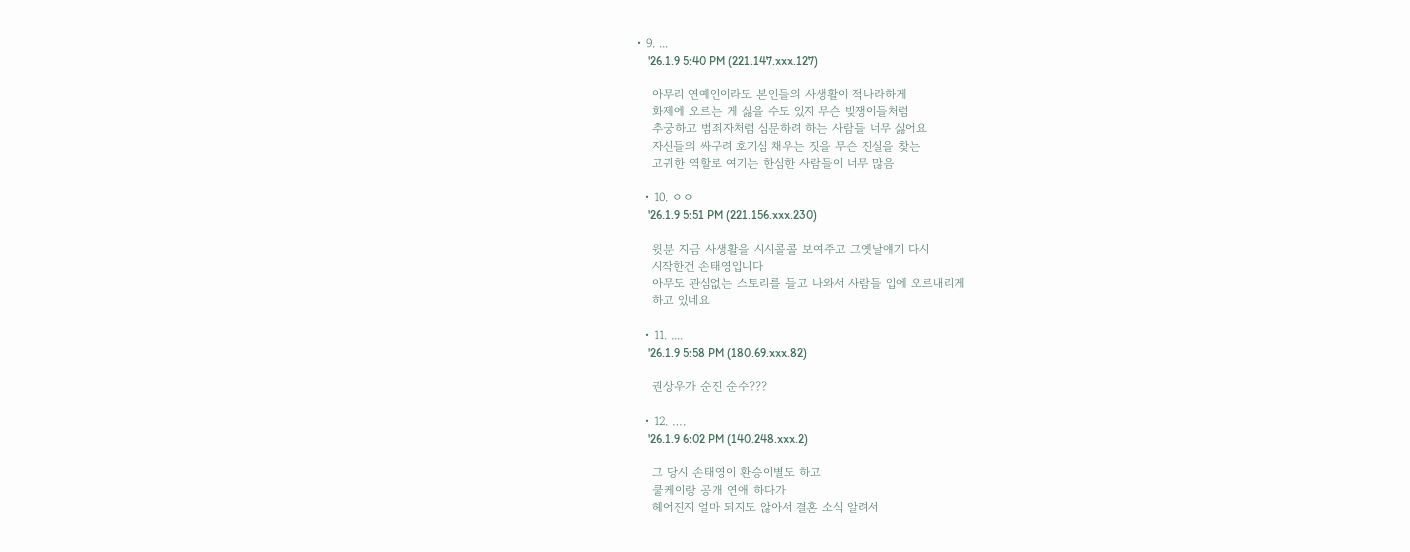• 9. ...
    '26.1.9 5:40 PM (221.147.xxx.127)

    아무리 연예인이라도 본인들의 사생활이 적나라하게
    화제에 오르는 게 싫을 수도 있지 무슨 빚쟁이들처럼
    추궁하고 범죄자처럼 심문하려 하는 사람들 너무 싫어요
    자신들의 싸구려 호기심 채우는 짓을 무슨 진실을 찾는
    고귀한 역할로 여기는 한심한 사람들이 너무 많음

  • 10. ㅇㅇ
    '26.1.9 5:51 PM (221.156.xxx.230)

    윗분 지금 사생활을 시시콜콜 보여주고 그옛날얘기 다시
    시작한건 손태영입니다
    아무도 관심없는 스토리를 들고 나와서 사람들 입에 오르내리게
    하고 있네요

  • 11. ....
    '26.1.9 5:58 PM (180.69.xxx.82)

    권상우가 순진 순수???

  • 12. ….
    '26.1.9 6:02 PM (140.248.xxx.2)

    그 당시 손태영이 환승이별도 하고
    쿨케이랑 공개 연애 하다가
    헤어진지 얼마 되지도 않아서 결혼 소식 알려서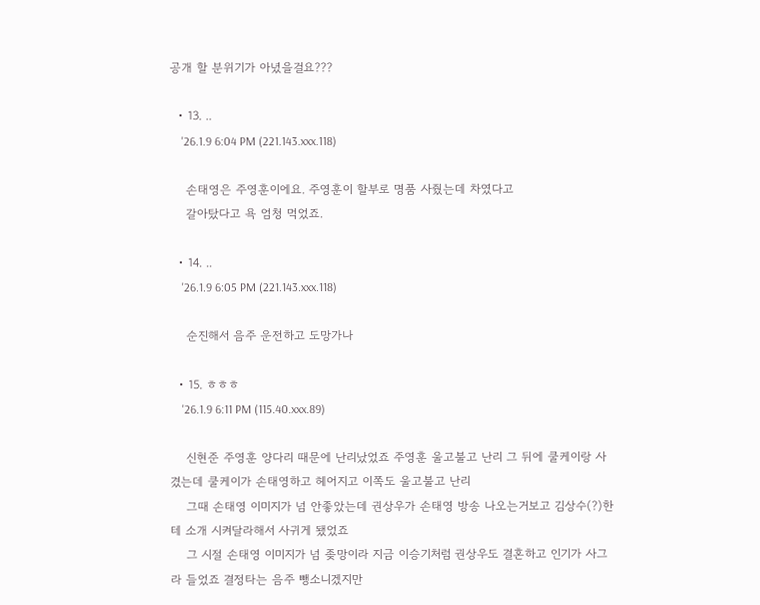공개 할 분위기가 아녔을걸요???

  • 13. ..
    '26.1.9 6:04 PM (221.143.xxx.118)

    손태영은 주영훈이에요. 주영훈이 할부로 명품 사줬는데 차였다고
    갈아탔다고 욕 엄청 먹었죠.

  • 14. ..
    '26.1.9 6:05 PM (221.143.xxx.118)

    순진해서 음주 운전하고 도망가나

  • 15. ㅎㅎㅎ
    '26.1.9 6:11 PM (115.40.xxx.89)

    신현준 주영훈 양다리 때문에 난리났었죠 주영훈 울고불고 난리 그 뒤에 쿨케이랑 사겼는데 쿨케이가 손태영하고 헤어지고 이쪽도 울고불고 난리
    그때 손태영 이미지가 넘 안좋았는데 권상우가 손태영 방송 나오는거보고 김상수(?)한테 소개 시켜달라해서 사귀게 됐었죠
    그 시절 손태영 이미지가 넘 좆망이라 지금 이승기처럼 권상우도 결혼하고 인기가 사그라 들었죠 결정타는 음주 뺑소니겠지만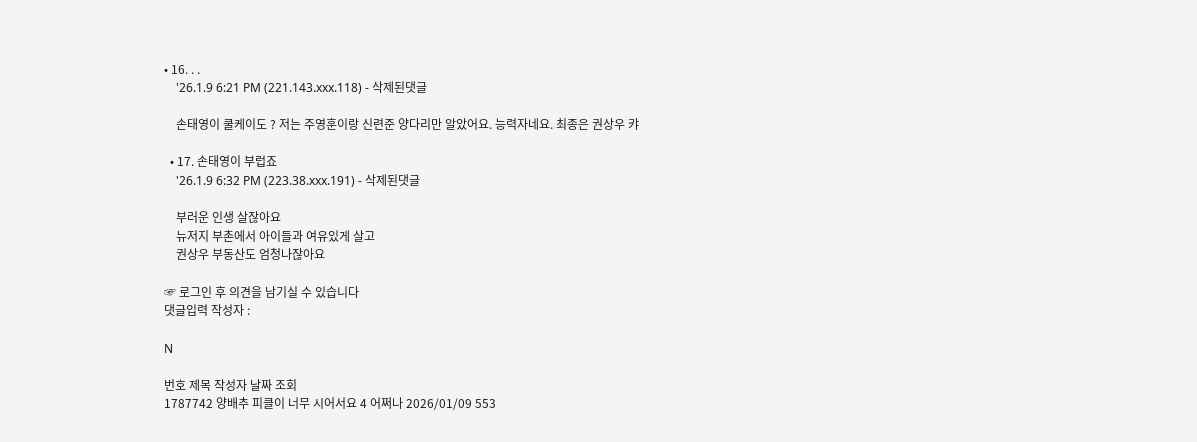• 16. . .
    '26.1.9 6:21 PM (221.143.xxx.118) - 삭제된댓글

    손태영이 쿨케이도 ? 저는 주영훈이랑 신련준 양다리만 알았어요. 능력자네요. 최종은 권상우 캬

  • 17. 손태영이 부럽죠
    '26.1.9 6:32 PM (223.38.xxx.191) - 삭제된댓글

    부러운 인생 살잖아요
    뉴저지 부촌에서 아이들과 여유있게 살고
    권상우 부동산도 엄청나잖아요

☞ 로그인 후 의견을 남기실 수 있습니다
댓글입력 작성자 :

N

번호 제목 작성자 날짜 조회
1787742 양배추 피클이 너무 시어서요 4 어쩌나 2026/01/09 553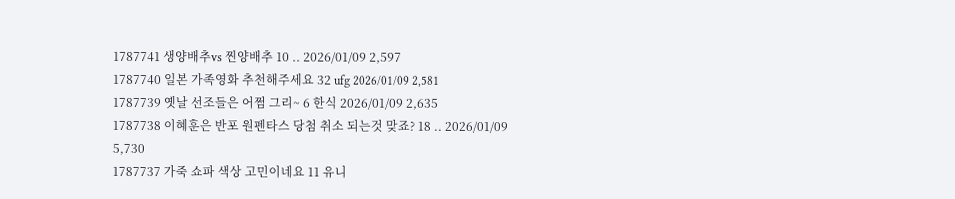1787741 생양배추vs 찐양배추 10 .. 2026/01/09 2,597
1787740 일본 가족영화 추천해주세요 32 ufg 2026/01/09 2,581
1787739 옛날 선조들은 어쩜 그리~ 6 한식 2026/01/09 2,635
1787738 이혜훈은 반포 원펜타스 당첨 취소 되는것 맞죠? 18 .. 2026/01/09 5,730
1787737 가죽 쇼파 색상 고민이네요 11 유니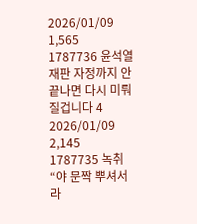2026/01/09 1,565
1787736 윤석열 재판 자정까지 안끝나면 다시 미뤄질겁니다 4 2026/01/09 2,145
1787735 녹취 “야 문짝 뿌셔서라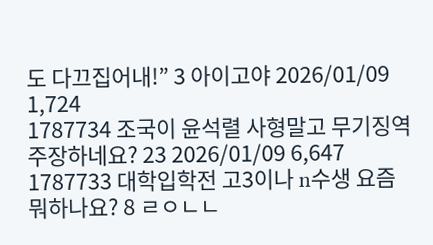도 다끄집어내!” 3 아이고야 2026/01/09 1,724
1787734 조국이 윤석렬 사형말고 무기징역 주장하네요? 23 2026/01/09 6,647
1787733 대학입학전 고3이나 n수생 요즘 뭐하나요? 8 ㄹㅇㄴㄴ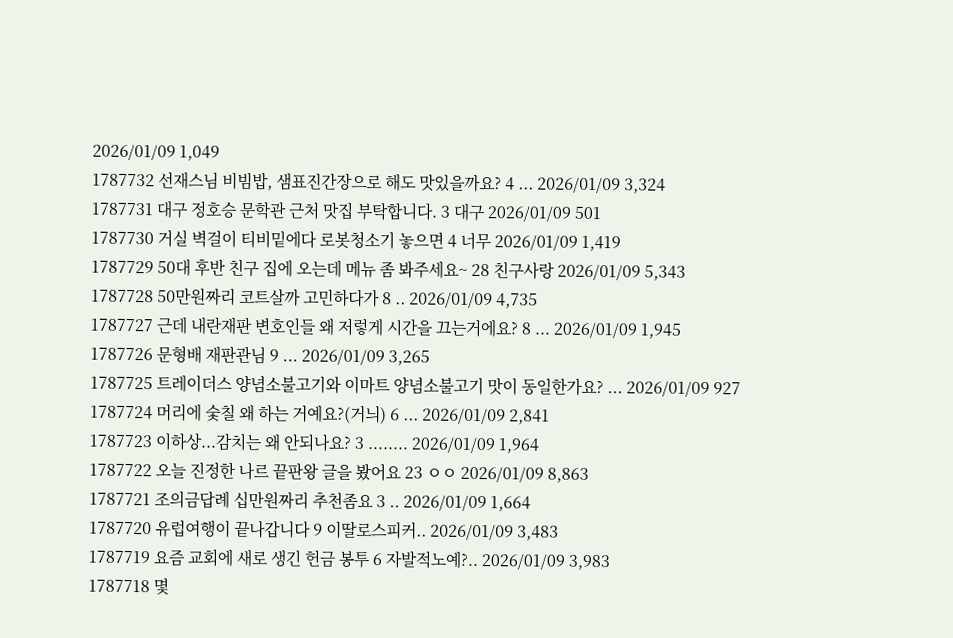2026/01/09 1,049
1787732 선재스님 비빔밥, 샘표진간장으로 해도 맛있을까요? 4 ... 2026/01/09 3,324
1787731 대구 정호승 문학관 근처 맛집 부탁합니다. 3 대구 2026/01/09 501
1787730 거실 벽걸이 티비밑에다 로봇청소기 놓으면 4 너무 2026/01/09 1,419
1787729 50대 후반 친구 집에 오는데 메뉴 좀 봐주세요~ 28 친구사랑 2026/01/09 5,343
1787728 50만원짜리 코트살까 고민하다가 8 .. 2026/01/09 4,735
1787727 근데 내란재판 변호인들 왜 저렇게 시간을 끄는거에요? 8 ... 2026/01/09 1,945
1787726 문형배 재판관님 9 ... 2026/01/09 3,265
1787725 트레이더스 양념소불고기와 이마트 양념소불고기 맛이 동일한가요? ... 2026/01/09 927
1787724 머리에 숯칠 왜 하는 거예요?(거늬) 6 ... 2026/01/09 2,841
1787723 이하상...감치는 왜 안되나요? 3 ........ 2026/01/09 1,964
1787722 오늘 진정한 나르 끝판왕 글을 봤어요 23 ㅇㅇ 2026/01/09 8,863
1787721 조의금답례 십만원짜리 추천좀요 3 .. 2026/01/09 1,664
1787720 유럽여행이 끝나갑니다 9 이딸로스피커.. 2026/01/09 3,483
1787719 요즘 교회에 새로 생긴 헌금 봉투 6 자발적노예?.. 2026/01/09 3,983
1787718 몇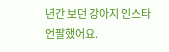년간 보던 강아지 인스타 언팔했어요.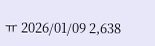ㅠ 2026/01/09 2,638